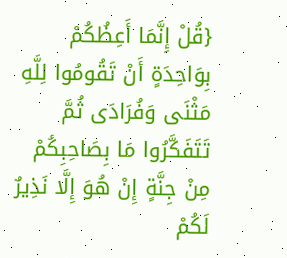{قُلْ إِنَّمَا أَعِظُكُمْ بِوَاحِدَةٍ أَنْ تَقُومُوا لِلَّهِ مَثْنَى وَفُرَادَى ثُمَّ تَتَفَكَّرُوا مَا بِصَاحِبِكُمْ مِنْ جِنَّةٍ إِنْ هُوَ إِلَّا نَذِيرٌ لَكُمْ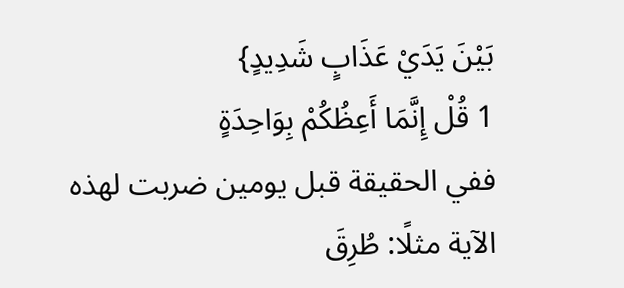بَيْنَ يَدَيْ عَذَابٍ شَدِيدٍ}
1 قُلْ إِنَّمَا أَعِظُكُمْ بِوَاحِدَةٍ
ففي الحقيقة قبل يومين ضربت لهذه الآية مثلًا: طُرِقَ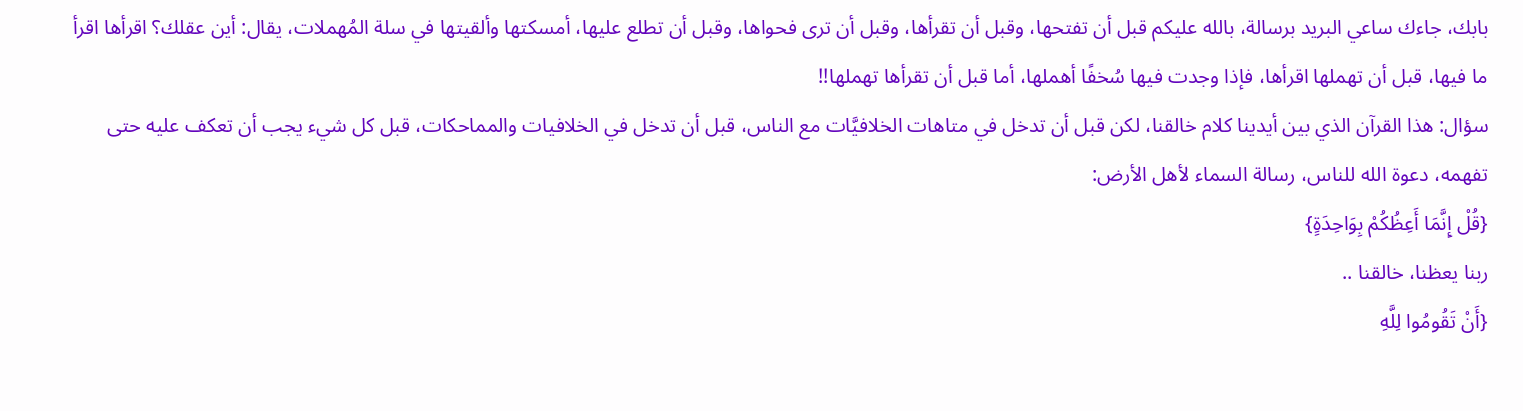بابك، جاءك ساعي البريد برسالة، بالله عليكم قبل أن تفتحها، وقبل أن تقرأها، وقبل أن ترى فحواها، وقبل أن تطلع عليها، أمسكتها وألقيتها في سلة المُهملات، يقال: أين عقلك؟ اقرأها اقرأ ما فيها، قبل أن تهملها اقرأها، فإذا وجدت فيها سُخفًا أهملها، أما قبل أن تقرأها تهملها!!
سؤال: هذا القرآن الذي بين أيدينا كلام خالقنا، لكن قبل أن تدخل في متاهات الخلافيَّات مع الناس، قبل أن تدخل في الخلافيات والمماحكات، قبل كل شيء يجب أن تعكف عليه حتى تفهمه، دعوة الله للناس، رسالة السماء لأهل الأرض:
{قُلْ إِنَّمَا أَعِظُكُمْ بِوَاحِدَةٍ}
ربنا يعظنا، خالقنا ..
{أَنْ تَقُومُوا لِلَّهِ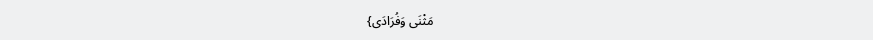مَثْنَى وَفُرَادَى}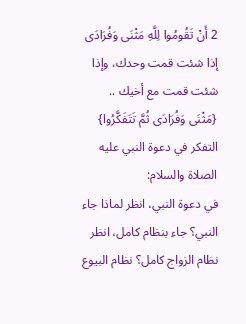2 أَنْ تَقُومُوا لِلَّهِ مَثْنَى وَفُرَادَى
إذا شئت قمت وحدك، وإذا شئت قمت مع أخيك ..
{مَثْنَى وَفُرَادَى ثُمَّ تَتَفَكَّرُوا}
التفكر في دعوة النبي عليه الصلاة والسلام:
في دعوة النبي، انظر لماذا جاء النبي؟ جاء بنظام كامل، انظر نظام الزواج كامل؟ نظام البيوع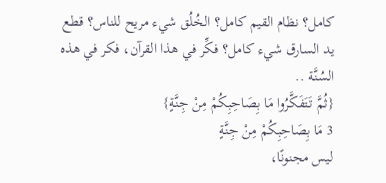كامل؟ نظام القيم كامل؟ الخُلُق شيء مريح للناس؟ قطع يد السارق شيء كامل؟ فكِّر في هذا القرآن، فكر في هذه السُنَّة ..
{ثُمَّ تَتَفَكَّرُوا مَا بِصَاحِبِكُمْ مِنْ جِنَّةٍ}
3 مَا بِصَاحِبِكُمْ مِنْ جِنَّةٍ
ليس مجنونًا،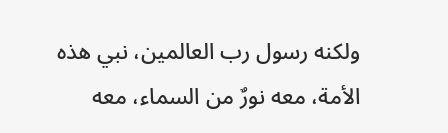ولكنه رسول رب العالمين، نبي هذه الأمة، معه نورٌ من السماء، معه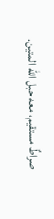صراطٌ مستقيم، معه حبل الله المتين.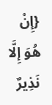{إِنْ هُوَ إِلَّا نَذِيرٌ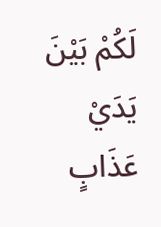لَكُمْ بَيْنَ يَدَيْ عَذَابٍ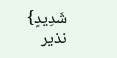شَدِيدٍ}
نذير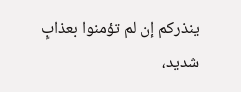ينذركم إن لم تؤمنوا بعذابٍ شديد،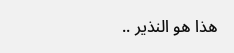هذا هو النذير ..